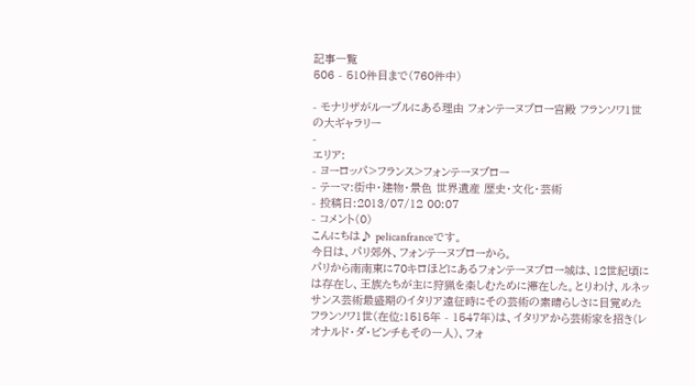記事一覧
506 - 510件目まで(760件中)

- モナリザがルーブルにある理由 フォンテーヌブロー宮殿 フランソワ1世の大ギャラリー
-
エリア:
- ヨーロッパ>フランス>フォンテーヌブロー
- テーマ:街中・建物・景色 世界遺産 歴史・文化・芸術
- 投稿日:2013/07/12 00:07
- コメント(0)
こんにちは♪ pelicanfranceです。
今日は、パリ郊外、フォンテーヌブローから。
パリから南南東に70キロほどにあるフォンテーヌブロー城は、12世紀頃には存在し、王族たちが主に狩猟を楽しむために滞在した。とりわけ、ルネッサンス芸術最盛期のイタリア遠征時にその芸術の素晴らしさに目覚めたフランソワ1世(在位:1515年 - 1547年)は、イタリアから芸術家を招き(レオナルド・ダ・ビンチもその一人)、フォ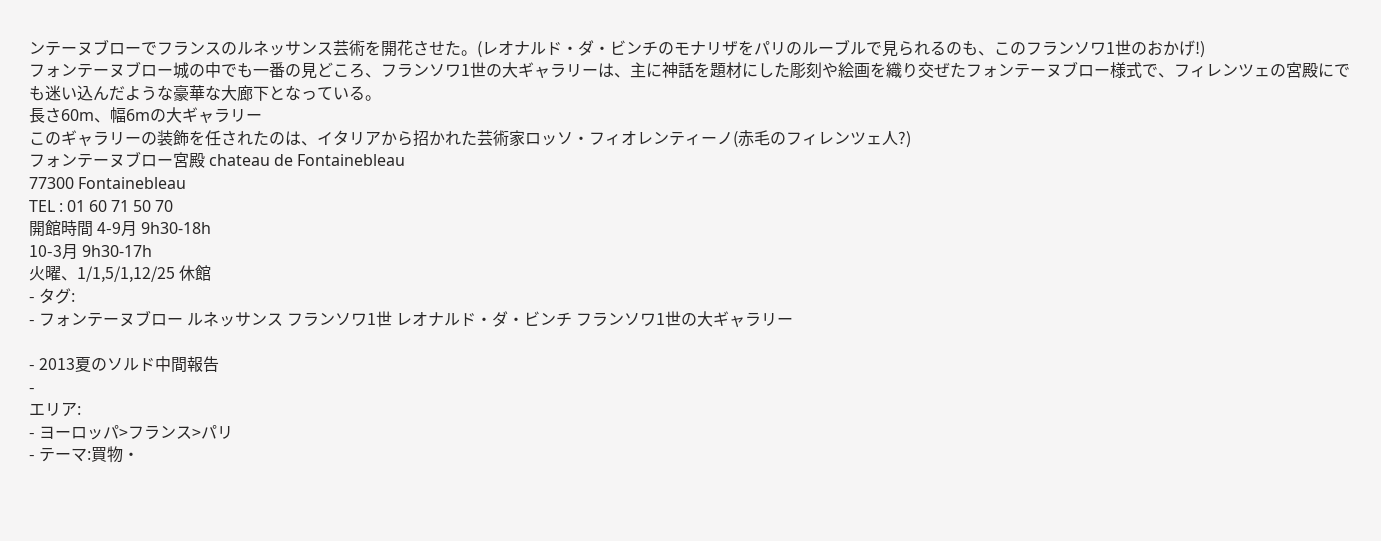ンテーヌブローでフランスのルネッサンス芸術を開花させた。(レオナルド・ダ・ビンチのモナリザをパリのルーブルで見られるのも、このフランソワ1世のおかげ!)
フォンテーヌブロー城の中でも一番の見どころ、フランソワ1世の大ギャラリーは、主に神話を題材にした彫刻や絵画を織り交ぜたフォンテーヌブロー様式で、フィレンツェの宮殿にでも迷い込んだような豪華な大廊下となっている。
長さ60m、幅6mの大ギャラリー
このギャラリーの装飾を任されたのは、イタリアから招かれた芸術家ロッソ・フィオレンティーノ(赤毛のフィレンツェ人?)
フォンテーヌブロー宮殿 chateau de Fontainebleau
77300 Fontainebleau
TEL : 01 60 71 50 70
開館時間 4-9月 9h30-18h
10-3月 9h30-17h
火曜、1/1,5/1,12/25 休館
- タグ:
- フォンテーヌブロー ルネッサンス フランソワ1世 レオナルド・ダ・ビンチ フランソワ1世の大ギャラリー

- 2013夏のソルド中間報告
-
エリア:
- ヨーロッパ>フランス>パリ
- テーマ:買物・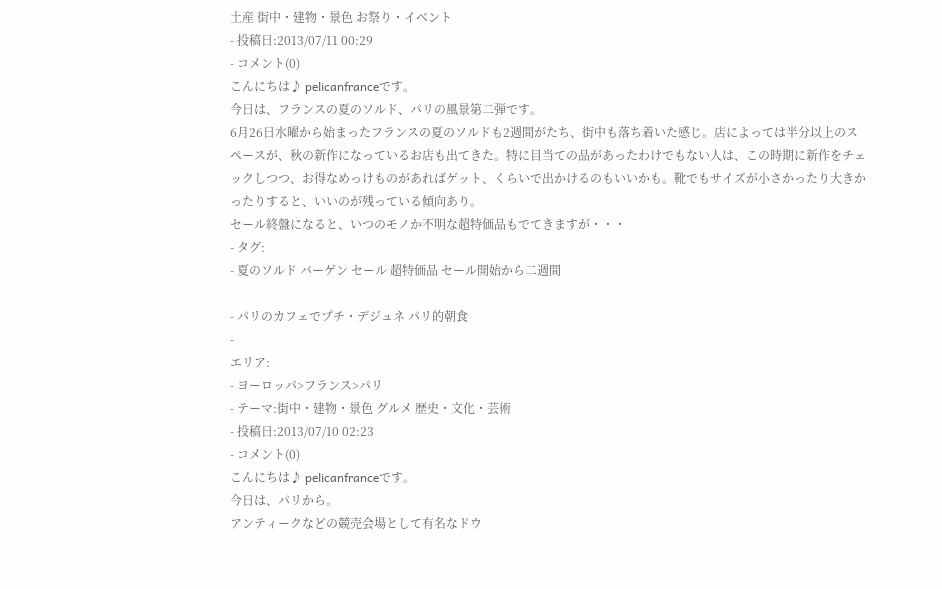土産 街中・建物・景色 お祭り・イベント
- 投稿日:2013/07/11 00:29
- コメント(0)
こんにちは♪ pelicanfranceです。
今日は、フランスの夏のソルド、パリの風景第二弾です。
6月26日水曜から始まったフランスの夏のソルドも2週間がたち、街中も落ち着いた感じ。店によっては半分以上のスペースが、秋の新作になっているお店も出てきた。特に目当ての品があったわけでもない人は、この時期に新作をチェックしつつ、お得なめっけものがあればゲット、くらいで出かけるのもいいかも。靴でもサイズが小さかったり大きかったりすると、いいのが残っている傾向あり。
セール終盤になると、いつのモノか不明な超特価品もでてきますが・・・
- タグ:
- 夏のソルド バーゲン セール 超特価品 セール開始から二週間

- パリのカフェでプチ・デジュネ パリ的朝食
-
エリア:
- ヨーロッパ>フランス>パリ
- テーマ:街中・建物・景色 グルメ 歴史・文化・芸術
- 投稿日:2013/07/10 02:23
- コメント(0)
こんにちは♪ pelicanfranceです。
今日は、パリから。
アンティークなどの競売会場として有名なドウ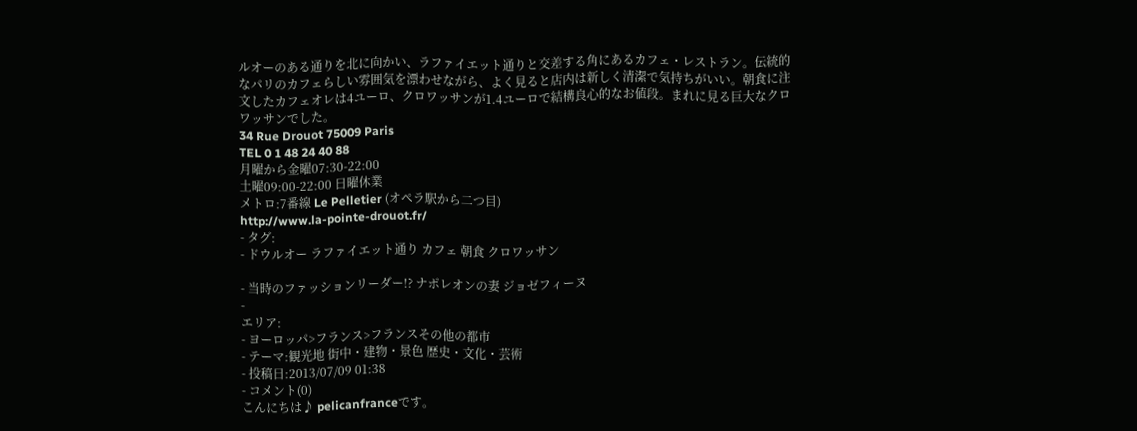ルオーのある通りを北に向かい、ラファイエット通りと交差する角にあるカフェ・レストラン。伝統的なパリのカフェらしい雰囲気を漂わせながら、よく見ると店内は新しく清潔で気持ちがいい。朝食に注文したカフェオレは4ユーロ、クロワッサンが1.4ユーロで結構良心的なお値段。まれに見る巨大なクロワッサンでした。
34 Rue Drouot 75009 Paris
TEL 0 1 48 24 40 88
月曜から金曜07:30-22:00
土曜09:00-22:00 日曜休業
メトロ:7番線 Le Pelletier (オペラ駅から二つ目)
http://www.la-pointe-drouot.fr/
- タグ:
- ドウルオー ラファイエット通り カフェ 朝食 クロワッサン

- 当時のファッションリーダー!? ナポレオンの妻 ジョゼフィーヌ
-
エリア:
- ヨーロッパ>フランス>フランスその他の都市
- テーマ:観光地 街中・建物・景色 歴史・文化・芸術
- 投稿日:2013/07/09 01:38
- コメント(0)
こんにちは♪ pelicanfranceです。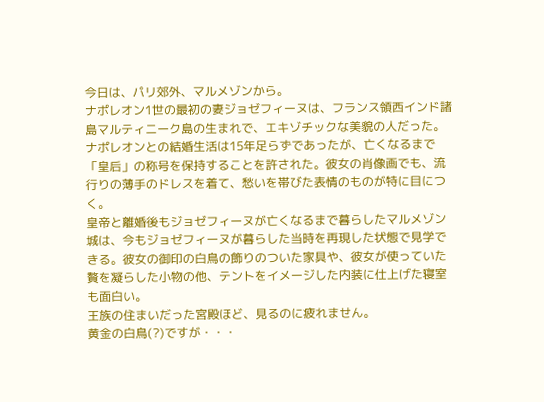今日は、パリ郊外、マルメゾンから。
ナポレオン1世の最初の妻ジョゼフィーヌは、フランス領西インド諸島マルティニーク島の生まれで、エキゾチックな美貌の人だった。ナポレオンとの結婚生活は15年足らずであったが、亡くなるまで「皇后」の称号を保持することを許された。彼女の肖像画でも、流行りの薄手のドレスを着て、愁いを帯びた表情のものが特に目につく。
皇帝と離婚後もジョゼフィーヌが亡くなるまで暮らしたマルメゾン城は、今もジョゼフィーヌが暮らした当時を再現した状態で見学できる。彼女の御印の白鳥の飾りのついた家具や、彼女が使っていた贅を凝らした小物の他、テントをイメージした内装に仕上げた寝室も面白い。
王族の住まいだった宮殿ほど、見るのに疲れません。
黄金の白鳥(?)ですが・・・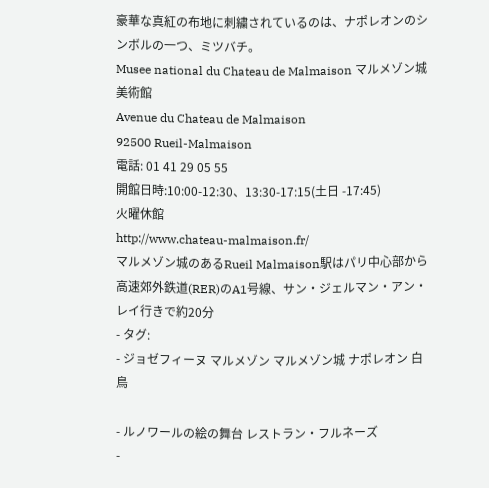豪華な真紅の布地に刺繍されているのは、ナポレオンのシンボルの一つ、ミツバチ。
Musee national du Chateau de Malmaison マルメゾン城美術館
Avenue du Chateau de Malmaison
92500 Rueil-Malmaison
電話: 01 41 29 05 55
開館日時:10:00-12:30、13:30-17:15(土日 -17:45)
火曜休館
http://www.chateau-malmaison.fr/
マルメゾン城のあるRueil Malmaison駅はパリ中心部から高速郊外鉄道(RER)のA1号線、サン・ジェルマン・アン・レイ行きで約20分
- タグ:
- ジョゼフィーヌ マルメゾン マルメゾン城 ナポレオン 白鳥

- ルノワールの絵の舞台 レストラン・フルネーズ
-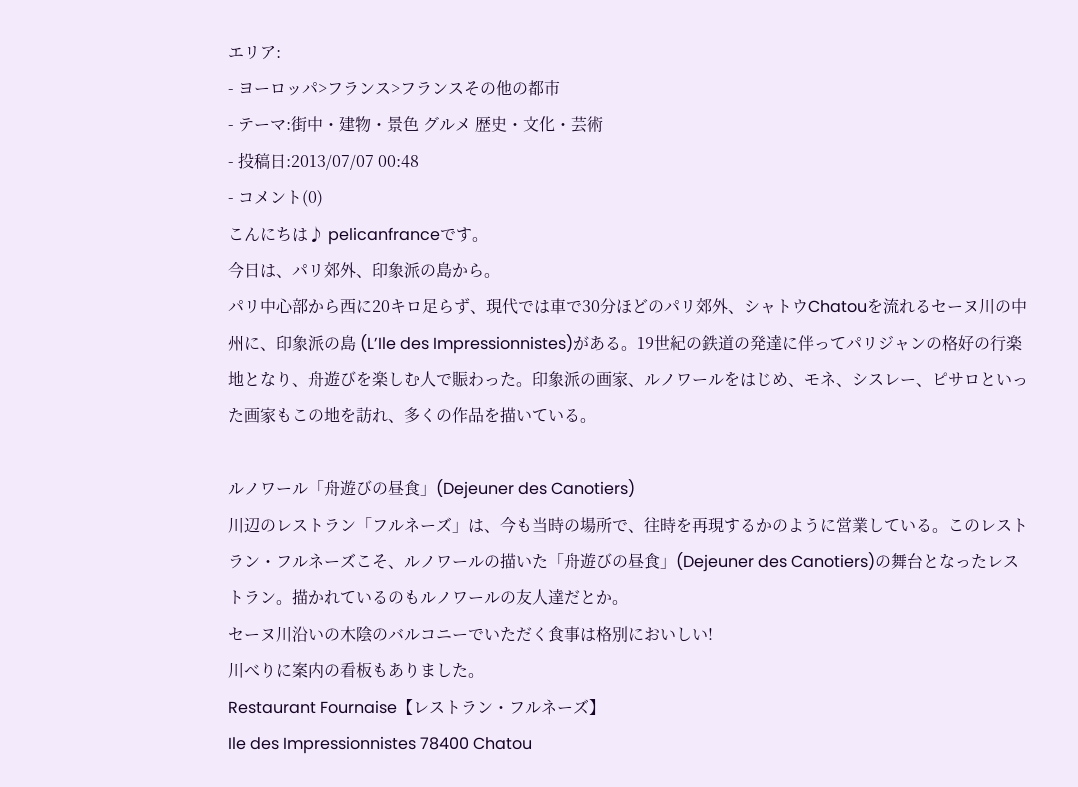エリア:
- ヨーロッパ>フランス>フランスその他の都市
- テーマ:街中・建物・景色 グルメ 歴史・文化・芸術
- 投稿日:2013/07/07 00:48
- コメント(0)
こんにちは♪ pelicanfranceです。
今日は、パリ郊外、印象派の島から。
パリ中心部から西に20キロ足らず、現代では車で30分ほどのパリ郊外、シャトウChatouを流れるセーヌ川の中州に、印象派の島 (L’Ile des Impressionnistes)がある。19世紀の鉄道の発達に伴ってパリジャンの格好の行楽地となり、舟遊びを楽しむ人で賑わった。印象派の画家、ルノワールをはじめ、モネ、シスレー、ピサロといった画家もこの地を訪れ、多くの作品を描いている。

ルノワール「舟遊びの昼食」(Dejeuner des Canotiers)
川辺のレストラン「フルネーズ」は、今も当時の場所で、往時を再現するかのように営業している。このレストラン・フルネーズこそ、ルノワールの描いた「舟遊びの昼食」(Dejeuner des Canotiers)の舞台となったレストラン。描かれているのもルノワールの友人達だとか。
セーヌ川沿いの木陰のバルコニーでいただく食事は格別においしい!
川べりに案内の看板もありました。
Restaurant Fournaise【レストラン・フルネーズ】
Ile des Impressionnistes 78400 Chatou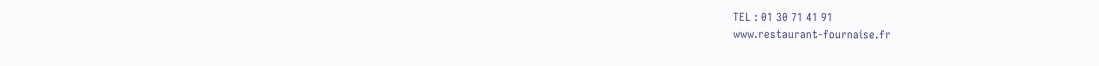TEL : 01 30 71 41 91
www.restaurant-fournaise.fr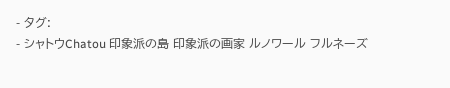- タグ:
- シャトウChatou 印象派の島 印象派の画家 ルノワール フルネーズ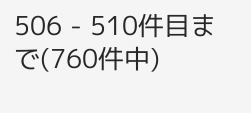506 - 510件目まで(760件中)